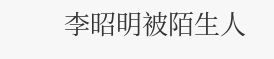李昭明被陌生人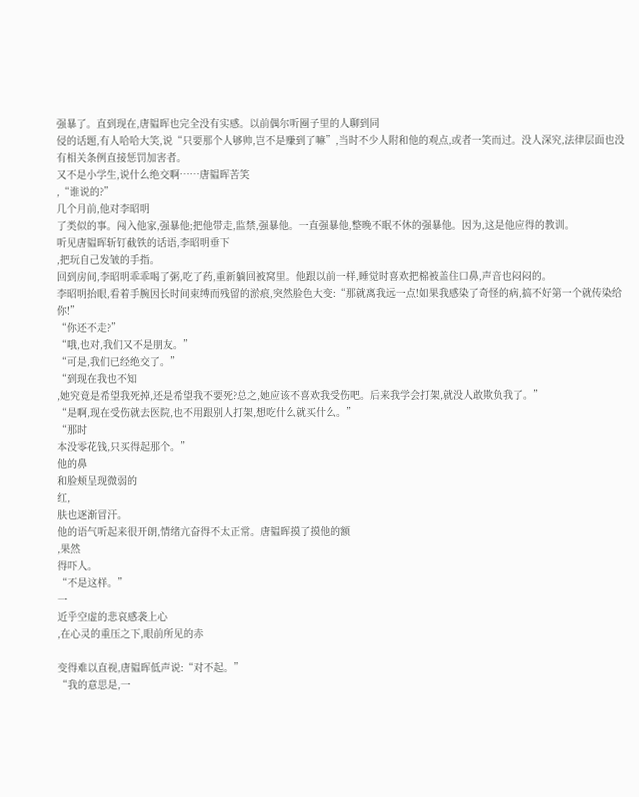强暴了。直到现在,唐韫晖也完全没有实感。以前偶尔听圈子里的人聊到同
侵的话题,有人哈哈大笑,说“只要那个人够帅,岂不是赚到了嘛”,当时不少人附和他的观点,或者一笑而过。没人深究,法律层面也没有相关条例直接惩罚加害者。
又不是小学生,说什么绝交啊……唐韫晖苦笑
,“谁说的?”
几个月前,他对李昭明
了类似的事。闯入他家,强暴他;把他带走,监禁,强暴他。一直强暴他,整晚不眠不休的强暴他。因为,这是他应得的教训。
听见唐韫晖斩钉截铁的话语,李昭明垂下
,把玩自己发皱的手指。
回到房间,李昭明乖乖喝了粥,吃了药,重新躺回被窝里。他跟以前一样,睡觉时喜欢把棉被盖住口鼻,声音也闷闷的。
李昭明抬眼,看着手腕因长时间束缚而残留的淤痕,突然脸色大变:“那就离我远一点!如果我感染了奇怪的病,搞不好第一个就传染给你!”
“你还不走?”
“哦,也对,我们又不是朋友。”
“可是,我们已经绝交了。”
“到现在我也不知
,她究竟是希望我死掉,还是希望我不要死?总之,她应该不喜欢我受伤吧。后来我学会打架,就没人敢欺负我了。”
“是啊,现在受伤就去医院,也不用跟别人打架,想吃什么就买什么。”
“那时
本没零花钱,只买得起那个。”
他的鼻
和脸颊呈现微弱的
红,
肤也逐渐冒汗。
他的语气听起来很开朗,情绪亢奋得不太正常。唐韫晖摸了摸他的额
,果然
得吓人。
“不是这样。”
一
近乎空虚的悲哀感袭上心
,在心灵的重压之下,眼前所见的赤

变得难以直视,唐韫晖低声说:“对不起。”
“我的意思是,一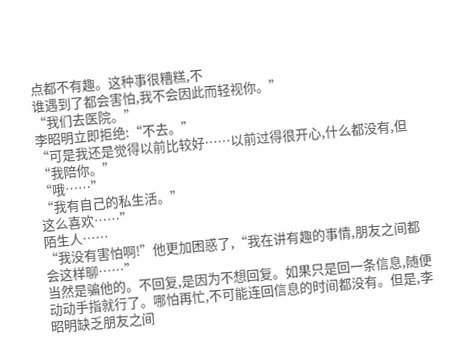点都不有趣。这种事很糟糕,不
谁遇到了都会害怕,我不会因此而轻视你。”
“我们去医院。”
李昭明立即拒绝:“不去。”
“可是我还是觉得以前比较好……以前过得很开心,什么都没有,但
“我陪你。”
“哦……”
“我有自己的私生活。”
这么喜欢……”
陌生人……
“我没有害怕啊!”他更加困惑了,“我在讲有趣的事情,朋友之间都会这样聊……”
当然是骗他的。不回复,是因为不想回复。如果只是回一条信息,随便动动手指就行了。哪怕再忙,不可能连回信息的时间都没有。但是,李昭明缺乏朋友之间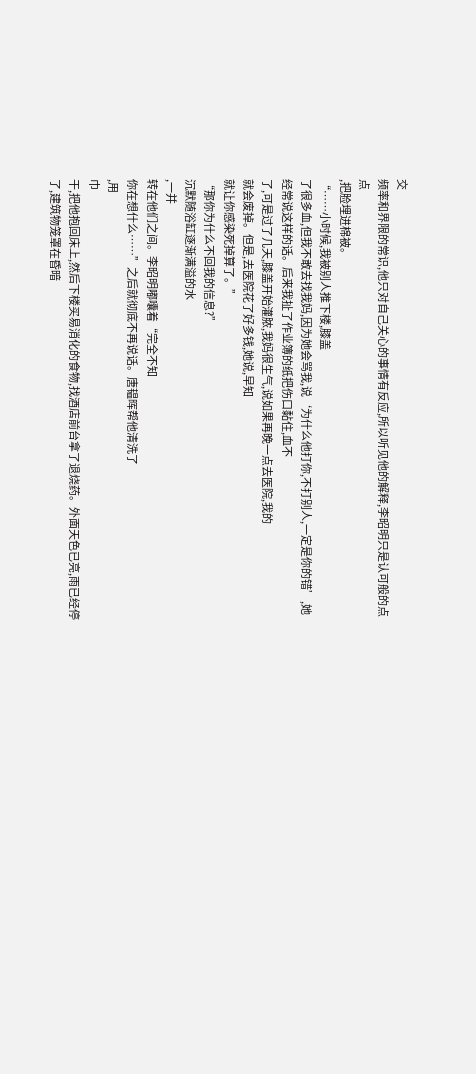交
频率和界限的常识,他只对自己关心的事情有反应,所以听见他的解释,李昭明只是认可般的点点
,把脸埋进棉被。
“……小时候,我被别人推下楼,膝盖
了很多血,但我不敢去找我妈,因为她会骂我,说‘为什么他打你,不打别人,一定是你的错’,她经常说这样的话。后来我扯了作业簿的纸把伤口黏住,血不
了,可是过了几天,膝盖开始灌脓,我妈很生气,说如果再晚一点去医院,我的
就会废掉。但是,去医院花了好多钱,她说,早知
就让你感染死掉算了。”
“那你为什么不回我的信息?”
沉默随浴缸逐渐满溢的水
,一并
转在他们之间。李昭明嘟囔着“完全不知
你在想什么……”之后就彻底不再说话。唐韫晖帮他清洗了
,用
巾
干,把他抱回床上,然后下楼买易消化的食物,找酒店前台拿了退烧药。外面天色已亮,雨已经停了,建筑物笼罩在昏暗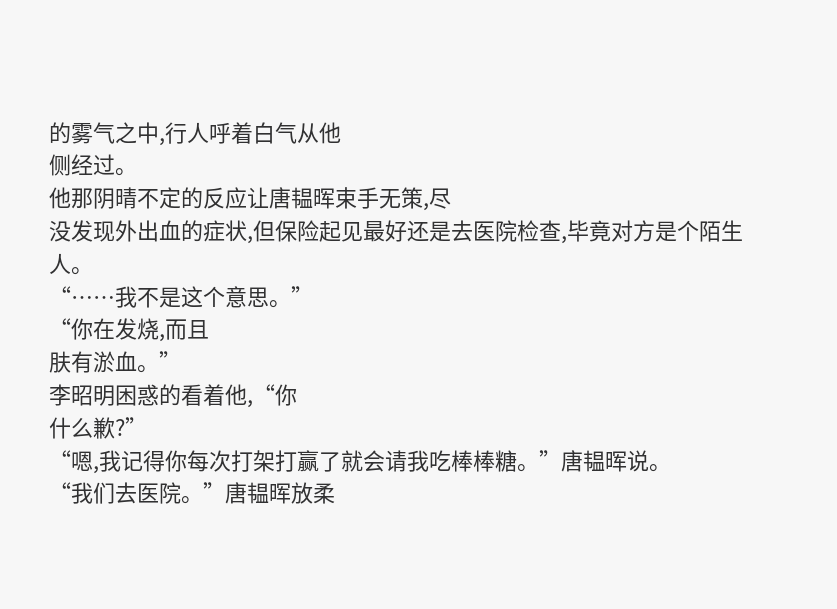的雾气之中,行人呼着白气从他
侧经过。
他那阴晴不定的反应让唐韫晖束手无策,尽
没发现外出血的症状,但保险起见最好还是去医院检查,毕竟对方是个陌生人。
“……我不是这个意思。”
“你在发烧,而且
肤有淤血。”
李昭明困惑的看着他,“你
什么歉?”
“嗯,我记得你每次打架打赢了就会请我吃棒棒糖。”唐韫晖说。
“我们去医院。”唐韫晖放柔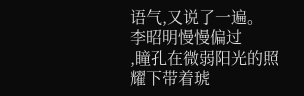语气,又说了一遍。
李昭明慢慢偏过
,瞳孔在微弱阳光的照耀下带着琥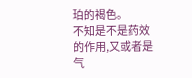珀的褐色。
不知是不是药效的作用,又或者是气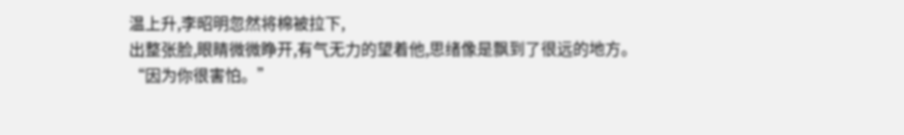温上升,李昭明忽然将棉被拉下,
出整张脸,眼睛微微睁开,有气无力的望着他,思绪像是飘到了很远的地方。
“因为你很害怕。”